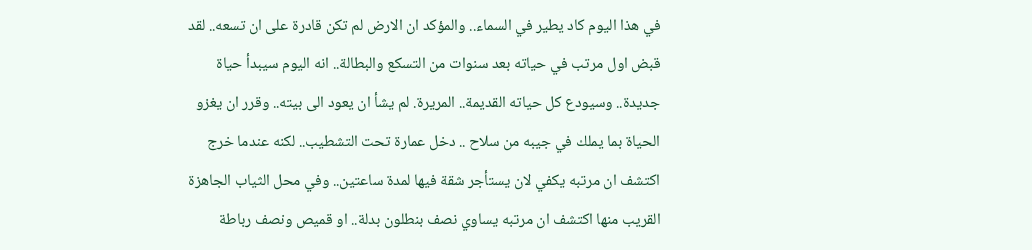في هذا اليوم كاد يطير في السماء.. والمؤكد ان الارض لم تكن قادرة على ان تسعه.. لقد قبض اول مرتب في حياته بعد سنوات من التسكع والبطالة.. انه اليوم سيبدأ حياة جديدة.. وسيودع كل حياته القديمة.. المريرة. لم يشأ ان يعود الى بيته.. وقرر ان يغزو الحياة بما يملك في جيبه من سلاح .. دخل عمارة تحت التشطيب.. لكنه عندما خرج اكتشف ان مرتبه يكفي لان يستأجر شقة فيها لمدة ساعتين.. وفي محل الثياب الجاهزة القريب منها اكتشف ان مرتبه يساوي نصف بنطلون بدلة.. او قميص ونصف رباطة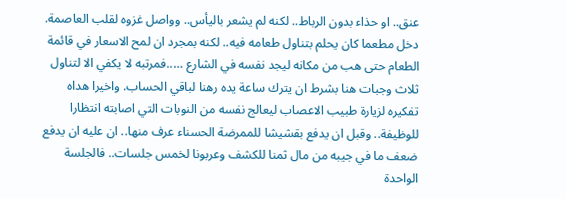عنق.. او حذاء بدون الرباط.. لكنه لم يشعر باليأس.. وواصل غزوه لقلب العاصمة.
دخل مطعما كان يحلم بتناول طعامه فيه.. لكنه بمجرد ان لمح الاسعار في قائمة الطعام حتى هب من مكانه ليجد نفسه في الشارع …..فمرتبه لا يكفي الا لتناول ثلاث وجبات هنا بشرط ان يترك ساعة يده رهنا لباقي الحساب. واخيرا هداه تفكيره لزيارة طبيب الاعصاب ليعالج نفسه من النوبات التي اصابته انتظارا للوظيفة.. وقبل ان يدفع بقشيشا للممرضة الحسناء عرف منها.. ان عليه ان يدفع ضعف ما في جيبه من مال ثمنا للكشف وعربونا لخمس جلسات.. فالجلسة الواحدة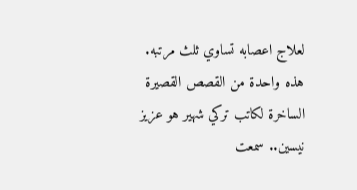لعلاج اعصابه تساوي ثلث مرتبه.
هذه واحدة من القصص القصيرة الساخرة لكاتب تركي شهير هو عزيز نيسين.. سمعت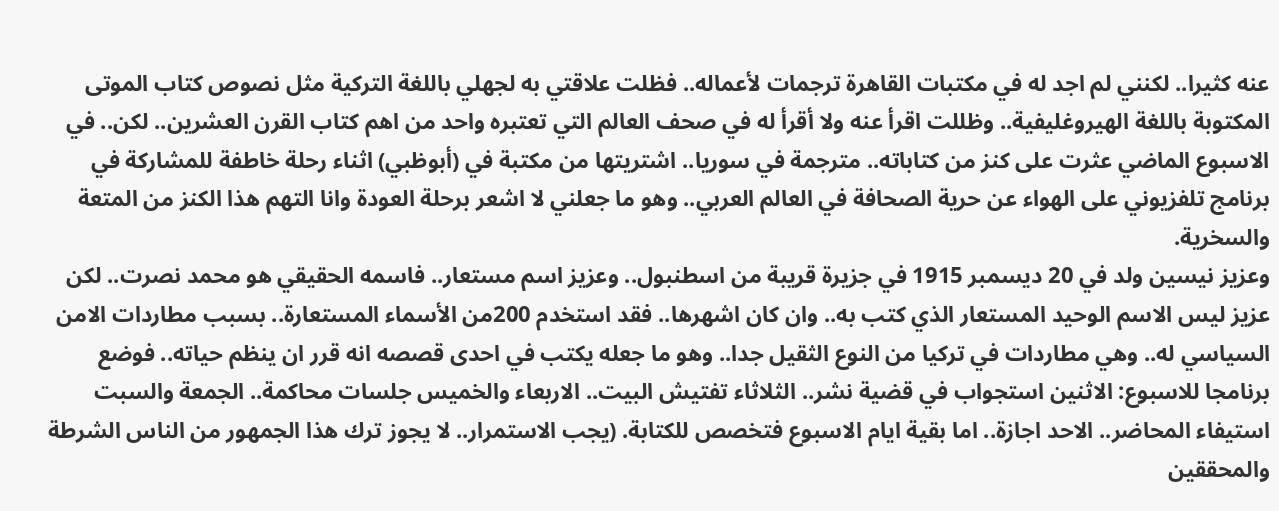عنه كثيرا.. لكنني لم اجد له في مكتبات القاهرة ترجمات لأعماله.. فظلت علاقتي به لجهلي باللغة التركية مثل نصوص كتاب الموتى المكتوبة باللغة الهيروغليفية.. وظللت اقرأ عنه ولا أقرأ له في صحف العالم التي تعتبره واحد من اهم كتاب القرن العشرين.. لكن.. في الاسبوع الماضي عثرت على كنز من كتاباته.. مترجمة في سوريا.. اشتريتها من مكتبة في (أبوظبي) اثناء رحلة خاطفة للمشاركة في برنامج تلفزيوني على الهواء عن حرية الصحافة في العالم العربي.. وهو ما جعلني لا اشعر برحلة العودة وانا التهم هذا الكنز من المتعة والسخرية.
وعزيز نيسين ولد في 20 ديسمبر 1915 في جزيرة قريبة من اسطنبول.. وعزيز اسم مستعار.. فاسمه الحقيقي هو محمد نصرت.. لكن عزيز ليس الاسم الوحيد المستعار الذي كتب به.. وان كان اشهرها.. فقد استخدم 200من الأسماء المستعارة.. بسبب مطاردات الامن السياسي له.. وهي مطاردات في تركيا من النوع الثقيل جدا.. وهو ما جعله يكتب في احدى قصصه انه قرر ان ينظم حياته.. فوضع برنامجا للاسبوع: الاثنين استجواب في قضية نشر.. الثلاثاء تفتيش البيت.. الاربعاء والخميس جلسات محاكمة.. الجمعة والسبت استيفاء المحاضر.. الاحد اجازة.. اما بقية ايام الاسبوع فتخصص للكتابة. (يجب الاستمرار.. لا يجوز ترك هذا الجمهور من الناس الشرطة والمحققين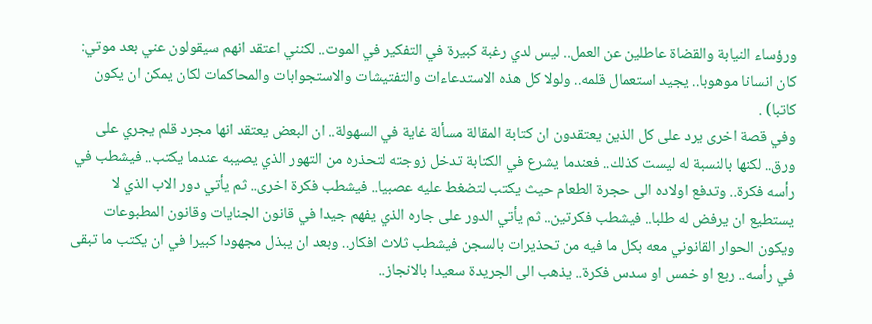ورؤساء النيابة والقضاة عاطلين عن العمل.. ليس لدي رغبة كبيرة في التفكير في الموت.. لكنني اعتقد انهم سيقولون عني بعد موتي: كان انسانا موهوبا.. يجيد استعمال قلمه.. ولولا كل هذه الاستدعاءات والتفتيشات والاستجوابات والمحاكمات لكان يمكن ان يكون كاتبا) .
وفي قصة اخرى يرد على كل الذين يعتقدون ان كتابة المقالة مسألة غاية في السهولة.. ان البعض يعتقد انها مجرد قلم يجري على ورق.. لكنها بالنسبة له ليست كذلك.. فعندما يشرع في الكتابة تدخل زوجته لتحذره من التهور الذي يصيبه عندما يكتب.. فيشطب في رأسه فكرة.. وتدفع اولاده الى حجرة الطعام حيث يكتب لتضغط عليه عصبيا.. فيشطب فكرة اخرى.. ثم يأتي دور الاب الذي لا يستطيع ان يرفض له طلبا.. فيشطب فكرتين.. ثم يأتي الدور على جاره الذي يفهم جيدا في قانون الجنايات وقانون المطبوعات ويكون الحوار القانوني معه بكل ما فيه من تحذيرات بالسجن فيشطب ثلاث افكار.. وبعد ان يبذل مجهودا كبيرا في ان يكتب ما تبقى في رأسه.. ربع او خمس او سدس فكرة.. يذهب الى الجريدة سعيدا بالانجاز..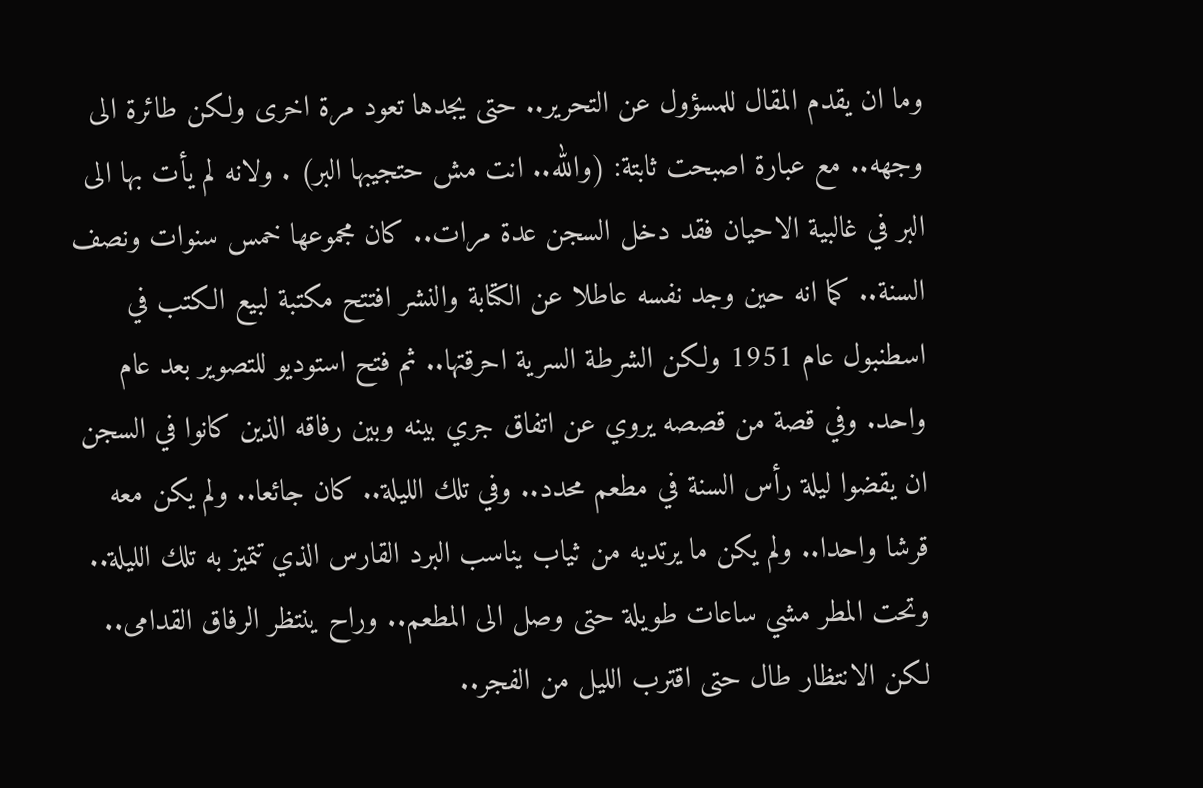وما ان يقدم المقال للمسؤول عن التحرير.. حتى يجدها تعود مرة اخرى ولكن طائرة الى وجهه.. مع عبارة اصبحت ثابتة: (والله.. انت مش حتجيبها البر) . ولانه لم يأت بها الى البر في غالبية الاحيان فقد دخل السجن عدة مرات.. كان مجموعها خمس سنوات ونصف السنة.. كما انه حين وجد نفسه عاطلا عن الكتابة والنشر افتتح مكتبة لبيع الكتب في اسطنبول عام 1951 ولكن الشرطة السرية احرقتها.. ثم فتح استوديو للتصوير بعد عام واحد. وفي قصة من قصصه يروي عن اتفاق جري بينه وبين رفاقه الذين كانوا في السجن ان يقضوا ليلة رأس السنة في مطعم محدد.. وفي تلك الليلة.. كان جائعا.. ولم يكن معه قرشا واحدا.. ولم يكن ما يرتديه من ثياب يناسب البرد القارس الذي تتميز به تلك الليلة.. وتحت المطر مشي ساعات طويلة حتى وصل الى المطعم.. وراح ينتظر الرفاق القدامى.. لكن الانتظار طال حتى اقترب الليل من الفجر..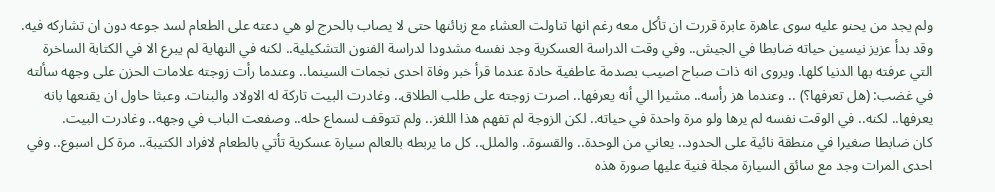ولم يجد من يحنو عليه سوى عاهرة عابرة قررت ان تأكل معه رغم انها تناولت العشاء مع زبائنها حتى لا يصاب بالحرج لو هي دعته على الطعام لسد جوعه دون ان تشاركه فيه. وقد بدأ عزيز نيسين حياته ضابطا في الجيش.. وفي وقت الدراسة العسكرية وجد نفسه مشدودا لدراسة الفنون التشكيلية.. لكنه في النهاية لم يبرع الا في الكتابة الساخرة التي عرفته بها الدنيا كلها. ويروى انه ذات صباح اصيب بصدمة عاطفية حادة عندما قرأ خبر وفاة احدى نجمات السينما.. وعندما رأت زوجته علامات الحزن على وجهه سألته في غضب: (هل تعرفها؟) .. وعندما هز رأسه.. مشيرا الي أنه يعرفها.. اصرت زوجته على طلب الطلاق.. وغادرت البيت تاركة له الاولاد والبنات. وعبثا حاول ان يقنعها بانه يعرفها.. لكنه.. في الوقت نفسه لم يرها ولو مرة واحدة في حياته.. لكن الزوجة لم تفهم هذا اللغز.. ولم تتوقف لسماع حله.. وصفعت الباب في وجهه.. وغادرت البيت.
كان ضابطا صغيرا في منطقة نائية على الحدود.. يعاني من الوحدة.. والقسوة.. والملل.. كل ما يربطه بالعالم سيارة عسكرية تأتي بالطعام لافراد الكتيبة.. مرة كل اسبوع.. وفي احدى المرات وجد مع سائق السيارة مجلة فنية عليها صورة هذه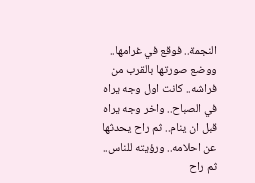النجمة.. فوقع في غرامها.. ووضع صورتها بالقرب من فراشه.. كانت اول وجه يراه في الصباح.. واخر وجه يراه قبل ان ينام.. ثم راح يحدثها عن احلامه.. ورؤيته للناس.. ثم راح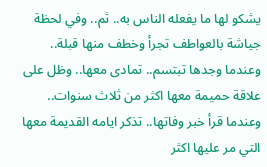يشكو لها ما يفعله الناس به.. ثم.. وفي لحظة جياشة بالعواطف تجرأ وخطف منها قبلة.. وعندما وجدها تبتسم.. تمادى معها.. وظل على علاقة حميمة معها اكثر من ثلاث سنوات.. وعندما قرأ خبر وفاتها.. تذكر ايامه القديمة معها التي مر عليها اكثر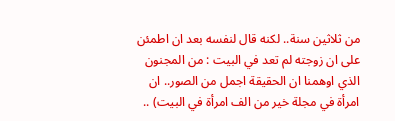من ثلاثين سنة.. لكنه قال لنفسه بعد ان اطمئن على ان زوجته لم تعد في البيت : من المجنون الذي اوهمنا ان الحقيقة اجمل من الصور.. ان امرأة في مجلة خير من الف امرأة في البيت) ..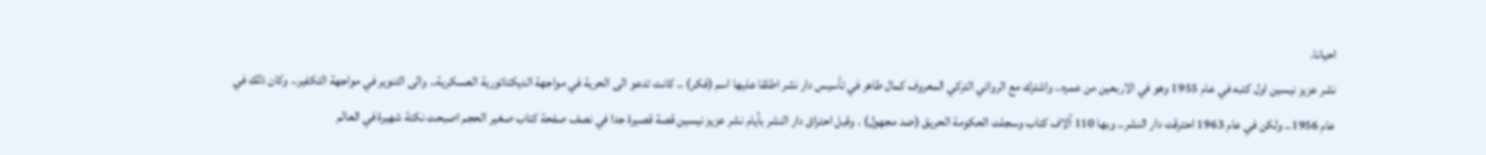احيانا.
نشر عزيز نيسين اول كتبه في عام 1955 وهو في الاربعين من عمره.. واشترك مع الروائي التركي المعروف كمال طاهر في تأسيس دار نشر اطلقا عليها اسم (فكر) .. كانت تدعو الى الحرية في مواجهة الديكتاتورية العسكرية.. والى التنوير في مواجهة التكفير.. وكان ذلك في عام 1956.. ولكن في عام 1963 احترقت دار النشر.. وبها 110 آلاف كتاب وسجلت الحكومة الحريق (ضد مجهول) . وقبل احتراق دار النشر بأيام نشر عزيز نيسين قصة قصيرة جدا في نصف صفحة كتاب صغير الحجم اصبحت نكتة شهيرة في العالم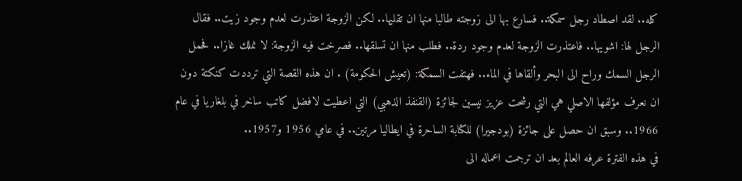كله.. لقد اصطاد رجل سمكة.. فسارع بها الى زوجته طالبا منها ان تقليها.. لكن الزوجة اعتذرت لعدم وجود زيت.. فقال الرجل لها: اشويها.. فاعتذرت الزوجة لعدم وجود ردة.. فطلب منها ان تسلقها.. فصرخت فيه الزوجة: لا نملك غازا.. فحمل الرجل السمك وراح الى البحر وألقاها في الماء.. فهتفت السمكة: (تعيش الحكومة) . ان هذه القصة التي ترددت كنكتة دون ان نعرف مؤلفها الاصلي هي التي رشحت عزيز نيسين لجائزة (القنفذ الذهبي) التي اعطيت لافضل كاتب ساخر في بلغاريا في عام 1966.. وسبق ان حصل على جائزة (بودجيرا) للكتابة الساحرة في ايطاليا مرتين.. في عامي 1956 و1957..
في هذه الفترة عرفه العالم بعد ان ترجمت اعماله الى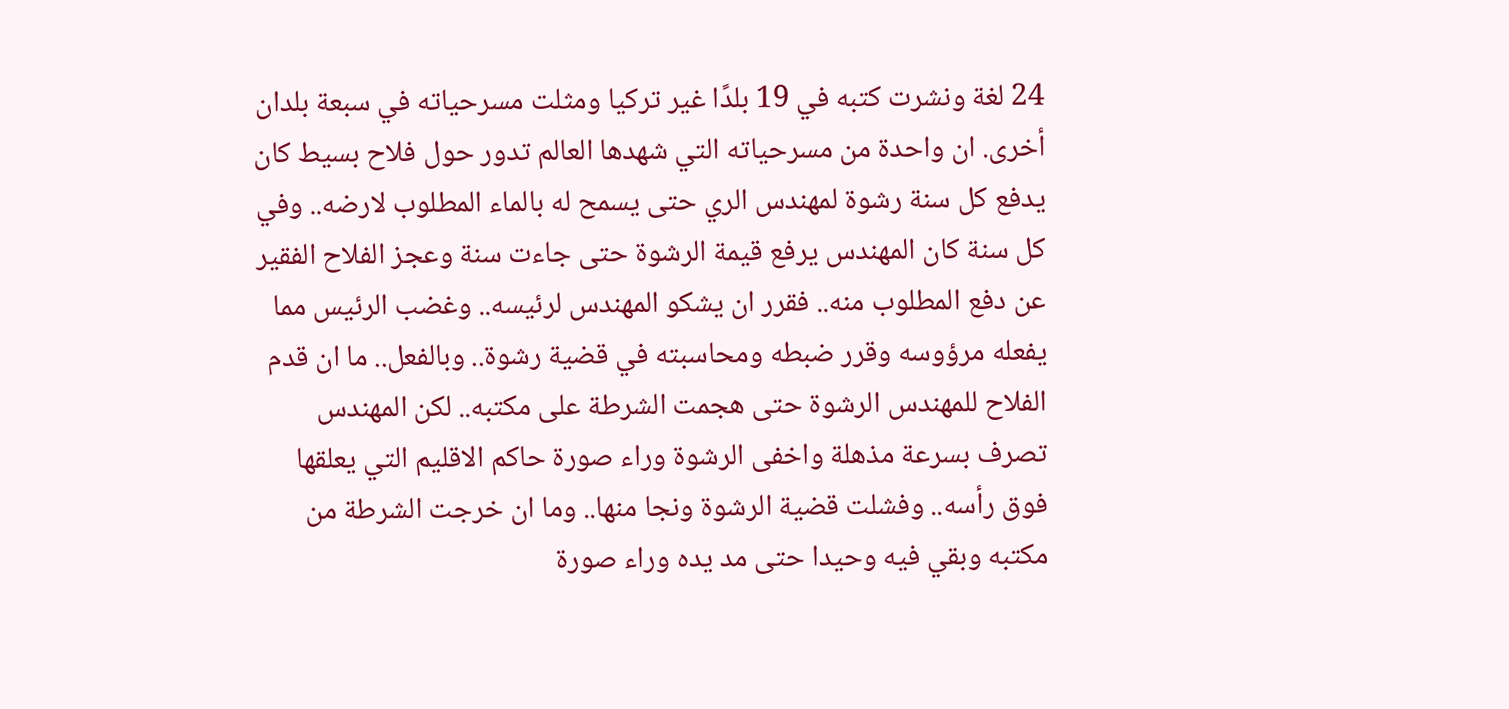24 لغة ونشرت كتبه في 19 بلدًا غير تركيا ومثلت مسرحياته في سبعة بلدان أخرى. ان واحدة من مسرحياته التي شهدها العالم تدور حول فلاح بسيط كان يدفع كل سنة رشوة لمهندس الري حتى يسمح له بالماء المطلوب لارضه.. وفي كل سنة كان المهندس يرفع قيمة الرشوة حتى جاءت سنة وعجز الفلاح الفقير عن دفع المطلوب منه.. فقرر ان يشكو المهندس لرئيسه.. وغضب الرئيس مما يفعله مرؤوسه وقرر ضبطه ومحاسبته في قضية رشوة.. وبالفعل.. ما ان قدم الفلاح للمهندس الرشوة حتى هجمت الشرطة على مكتبه.. لكن المهندس تصرف بسرعة مذهلة واخفى الرشوة وراء صورة حاكم الاقليم التي يعلقها فوق رأسه.. وفشلت قضية الرشوة ونجا منها.. وما ان خرجت الشرطة من مكتبه وبقي فيه وحيدا حتى مد يده وراء صورة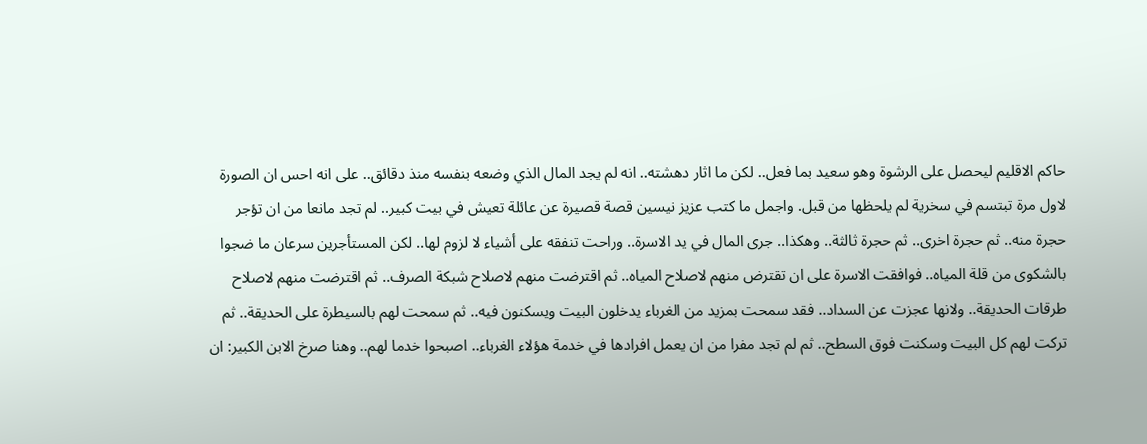حاكم الاقليم ليحصل على الرشوة وهو سعيد بما فعل.. لكن ما اثار دهشته.. انه لم يجد المال الذي وضعه بنفسه منذ دقائق.. على انه احس ان الصورة لاول مرة تبتسم في سخرية لم يلحظها من قبل. واجمل ما كتب عزيز نيسين قصة قصيرة عن عائلة تعيش في بيت كبير.. لم تجد مانعا من ان تؤجر حجرة منه.. ثم حجرة اخرى.. ثم حجرة ثالثة.. وهكذا.. جرى المال في يد الاسرة.. وراحت تنفقه على أشياء لا لزوم لها.. لكن المستأجرين سرعان ما ضجوا بالشكوى من قلة المياه.. فوافقت الاسرة على ان تقترض منهم لاصلاح المياه.. ثم اقترضت منهم لاصلاح شبكة الصرف.. ثم اقترضت منهم لاصلاح طرقات الحديقة.. ولانها عجزت عن السداد.. فقد سمحت بمزيد من الغرباء يدخلون البيت ويسكنون فيه.. ثم سمحت لهم بالسيطرة على الحديقة.. ثم تركت لهم كل البيت وسكنت فوق السطح.. ثم لم تجد مفرا من ان يعمل افرادها في خدمة هؤلاء الغرباء.. اصبحوا خدما لهم.. وهنا صرخ الابن الكبير: ان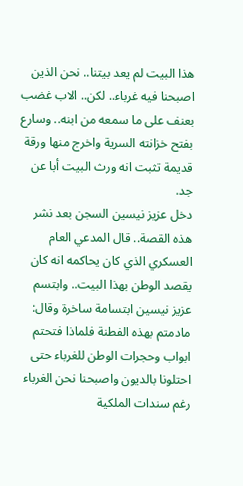هذا البيت لم يعد بيتنا.. نحن الذين اصبحنا فيه غرباء.. لكن.. الاب غضب بعنف على ما سمعه من ابنه.. وسارع بفتح خزانته السرية واخرج منها ورقة قديمة تثبت انه ورث البيت أبا عن جد.
دخل عزيز نيسين السجن بعد نشر هذه القصة.. قال المدعي العام العسكري الذي كان يحاكمه انه كان يقصد الوطن بهذا البيت.. وابتسم عزيز نيسين ابتسامة ساخرة وقال: مادمتم بهذه الفطنة فلماذا فتحتم ابواب وحجرات الوطن للغرباء حتى احتلونا بالديون واصبحنا نحن الغرباء رغم سندات الملكية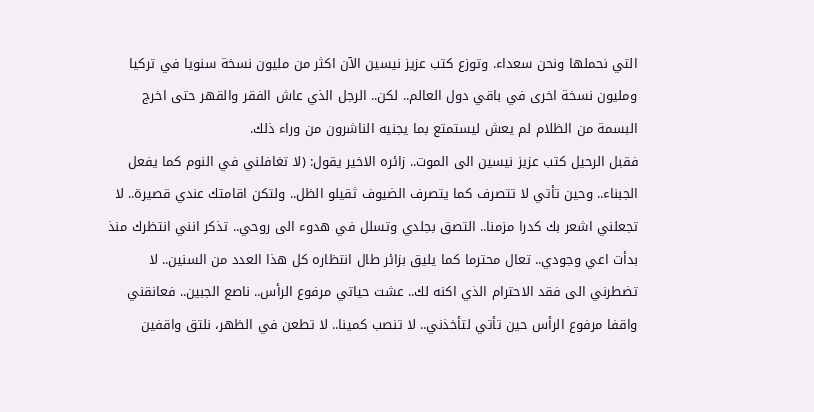التي نحملها ونحن سعداء. وتوزع كتب عزيز نيسين الآن اكثر من مليون نسخة سنويا في تركيا ومليون نسخة اخرى في باقي دول العالم.. لكن.. الرجل الذي عاش الفقر والقهر حتى اخرج البسمة من الظلام لم يعش ليستمتع بما يجنيه الناشرون من وراء ذلك.
فقبل الرحيل كتب عزيز نيسين الى الموت.. زائره الاخير يقول: (لا تغافلني في النوم كما يفعل الجبناء.. وحين تأتي لا تتصرف كما يتصرف الضيوف ثقيلو الظل.. ولتكن اقامتك عندي قصيرة.. لا تجعلني اشعر بك كدرا مزمنا.. التصق بجلدي وتسلل في هدوء الى روحي.. تذكر انني انتظرك منذ بدأت اعي وجودي.. تعال محترما كما يليق بزائر طال انتظاره كل هذا العدد من السنين.. لا تضطرني الى فقد الاحترام الذي اكنه لك.. عشت حياتي مرفوع الرأس.. ناصع الجبين.. فعانقني واقفا مرفوع الرأس حين تأتي لتأخذني.. لا تنصب كمينا.. لا تطعن في الظهر، نلتق واقفين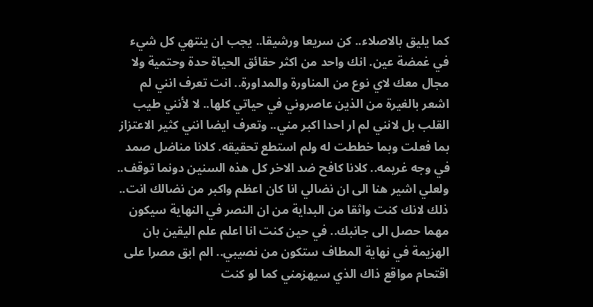كما يليق بالاصلاء.. كن سريعا ورشيقا.. يجب ان ينتهي كل شيء في غمضة عين. انك واحد من اكثر حقائق الحياة حدة وحتمية ولا مجال معك لاي نوع من المناورة والمداورة.. انت تعرف انني لم اشعر بالغيرة من الذين عاصروني في حياتي كلها.. لا لأنني طيب القلب بل لانني لم ار احدا اكبر مني.. وتعرف ايضا انني كثير الاعتزاز بما فعلت وبما خططت له ولم استطع تحقيقه. كلانا مناضل صمد في وجه غريمه.. كلانا كافح ضد الاخر كل هذه السنين دونما توقف.. ولعلي اشير هنا الى ان نضالي انا كان اعظم واكبر من نضالك انت.. ذلك لانك كنت واثقا من البداية من ان النصر في النهاية سيكون مهما حصل الى جانبك.. في حين كنت انا اعلم علم اليقين بان الهزيمة في نهاية المطاف ستكون من نصيبي.. الم ابق مصرا على اقتحام مواقع ذاك الذي سيهزمني كما لو كنت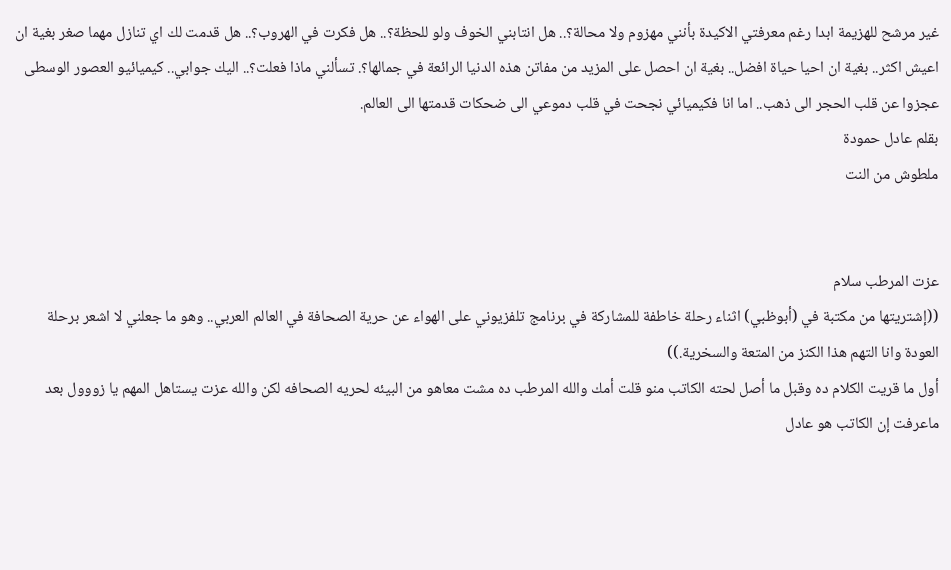غير مرشح للهزيمة ابدا رغم معرفتي الاكيدة بأنني مهزوم ولا محالة؟.. هل انتابني الخوف ولو للحظة؟.. هل فكرت في الهروب؟.. هل قدمت لك اي تنازل مهما صغر بغية ان اعيش اكثر.. بغية ان احيا حياة افضل.. بغية ان احصل على المزيد من مفاتن هذه الدنيا الرائعة في جمالها؟. تسألني ماذا فعلت؟.. اليك جوابي.. كيميائيو العصور الوسطى عجزوا عن قلب الحجر الى ذهب.. اما انا فكيميائي نجحت في قلب دموعي الى ضحكات قدمتها الى العالم.
بقلم عادل حمودة
ملطوش من النت


عزت المرطب سلام
((إشتريتها من مكتبة في (أبوظبي) اثناء رحلة خاطفة للمشاركة في برنامج تلفزيوني على الهواء عن حرية الصحافة في العالم العربي.. وهو ما جعلني لا اشعر برحلة العودة وانا التهم هذا الكنز من المتعة والسخرية.))
أول ما قريت الكلام ده وقبل ما أصل لحته الكاتب منو قلت أمك والله المرطب ده مشت معاهو من البيئه لحريه الصحافه لكن والله عزت يستاهل المهم يا زووول بعد ماعرفت إن الكاتب هو عادل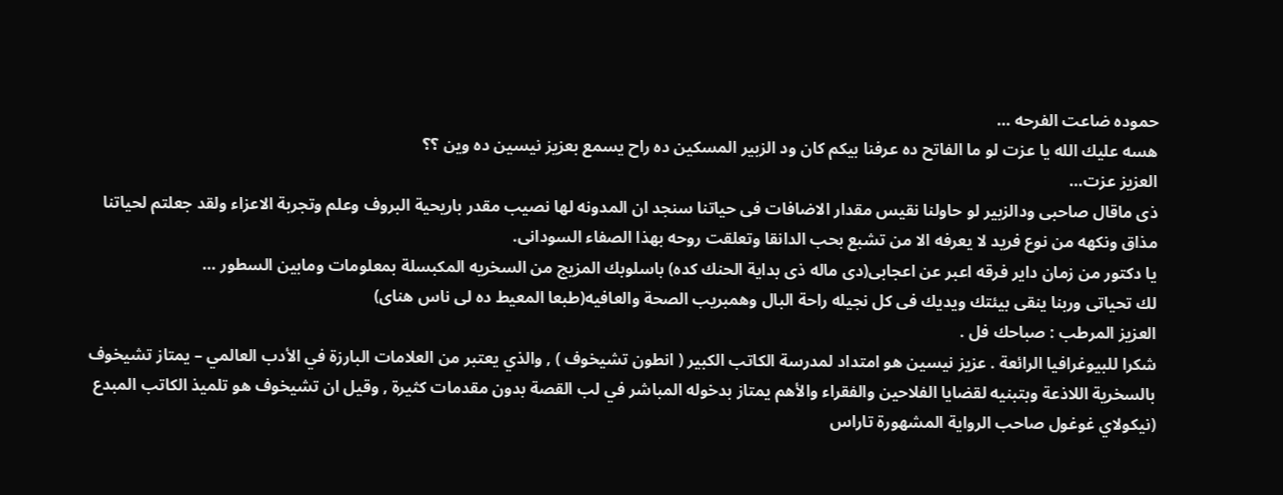حموده ضاعت الفرحه …
هسه عليك الله يا عزت لو ما الفاتح ده عرفنا بيكم كان ود الزبير المسكين ده راح يسمع بعزيز نيسين ده وين ؟؟
العزيز عزت…
ذى ماقال صاحبى ودالزبير لو حاولنا نقيس مقدار الاضافات فى حياتنا سنجد ان المدونه لها نصيب مقدر باريحية البروف وعلم وتجربة الاعزاء ولقد جعلتم لحياتنا مذاق ونكهه من نوع فريد لا يعرفه الا من تشبع بحب الدانقا وتعلقت روحه بهذا الصفاء السودانى.
يا دكتور من زمان داير فرقه اعبر عن اعجابى(دى ماله ذى بداية الحنك كده) باسلوبك المزيج من السخريه المكبسلة بمعلومات ومابين السطور …
لك تحياتى وربنا ينقى بيئتك ويديك فى كل نجيله راحة البال وهمبريب الصحة والعافيه(طبعا المعيط ده لى ناس هناى)
العزيز المرطب : صباحك فل .
شكرا للبيوغرافيا الرائعة . عزيز نيسين هو امتداد لمدرسة الكاتب الكبير ( انطون تشيخوف ) , والذي يعتبر من العلامات البارزة في الأدب العالمي – يمتاز تشيخوف بالسخرية اللاذعة وبتبنيه لقضايا الفلاحين والفقراء والأهم يمتاز بدخوله المباشر في لب القصة بدون مقدمات كثيرة , وقيل ان تشيخوف هو تلميذ الكاتب المبدع (نيكولاي غوغول صاحب الرواية المشهورة تاراس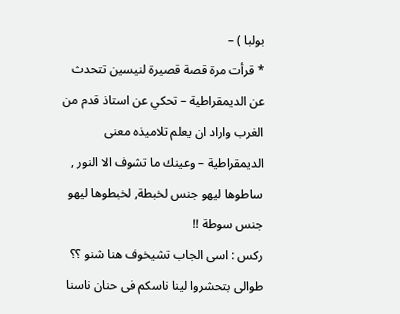بولبا ) –
* قرأت مرة قصة قصيرة لنيسين تتحدث عن الديمقراطية – تحكي عن استاذ قدم من الغرب واراد ان يعلم تلاميذه معنى الديمقراطية – وعينك ما تشوف الا النور , ساطوها ليهو جنس لخبطة, لخبطوها ليهو جنس سوطة !!
ركس : اسى الجاب تشيخوف هنا شنو ؟؟ طوالى بتحشروا لينا ناسكم فى حنان ناسنا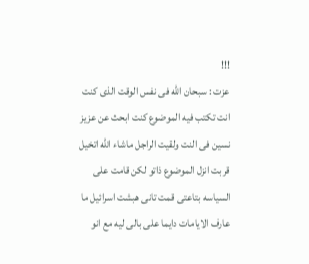!!!
عزت : سبحان الله فى نفس الوقت الذى كنت انت تكتب فيه الموضوع كنت ابحث عن عزيز نسين فى النت ولقيت الراجل ماشاء الله اتخيل قربت انزل الموضوع ذاتو لكن قامت على السياسه بتاعتى قمت تانى هبشت اسرائيل ما عارف الايامات دايما على بالى ليه مع انو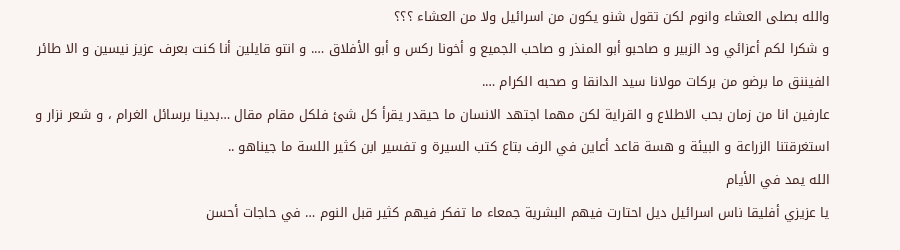والله بصلى العشاء وانوم لكن تقول شنو يكون من اسرائيل ولا من العشاء ؟؟؟
و شكرا لكم أعزائي ود الزبير و صاحبو أبو المنذر و صاحب الجميع و أخونا ركس و أبو الأفلاق …. و انتو قايلين أنا كنت بعرف عزيز نيسين و الا طائر الفيننق ما برضو من بركات مولانا سيد الدانقا و صحبه الكرام ….
عارفين انا من زمان بحب الاطلاع و القراية لكن مهما اجتهد الانسان ما حيقدر يقرأ كل شئ فلكل مقام مقال …بدينا برسائل الغرام ، و شعر نزار و استغرقتنا الزراعة و البيئة و هسة قاعد أعاين في الرف بتاع كتب السيرة و تفسير ابن كثير اللسة ما جيناهو ..
الله يمد في الأيام
يا عزيزي أفليقا ناس اسرائيل ديل احتارت فيهم البشرية جمعاء ما تفكر فيهم كثير قبل النوم … في حاجات أحسن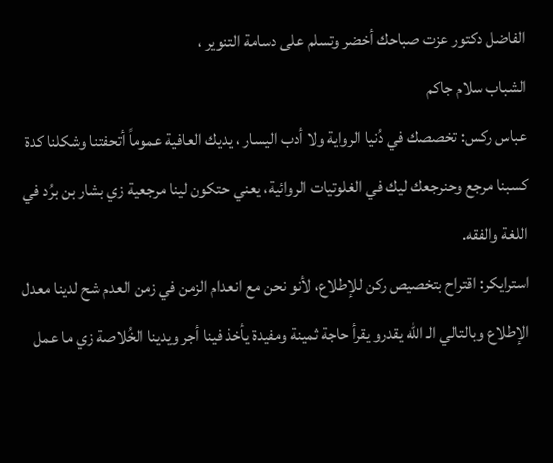الفاضل دكتور عزت صباحك أخضر وتسلم على دسامة التنوير ،
الشباب سلام جاكم
عباس ركس: تخصصك في دُنيا الرواية ولا أدب اليسار ، يديك العافية عموماً أتحفتنا وشكلنا كدة كسبنا مرجع وحنرجعك ليك في الغلوتيات الروائية، يعني حتكون لينا مرجعية زي بشار بن برُد في اللغة والفقه.
استرايكر: اقتراح بتخصيص ركن للإطلاع، لأنو نحن مع انعدام الزمن في زمن العدم شح لدينا معدل الإطلاع وبالتالي الـ الله يقدرو يقرأ حاجة ثمينة ومفيدة يأخذ فينا أجر ويدينا الخُلاصة زي ما عمل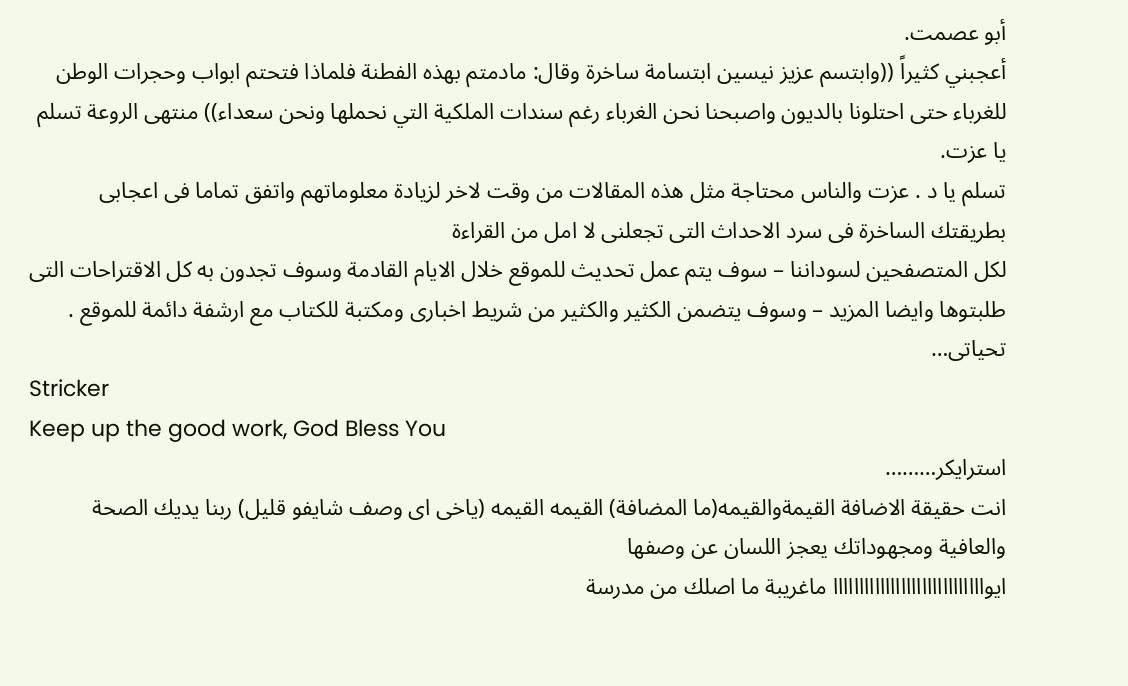أبو عصمت.
أعجبني كثيراً ((وابتسم عزيز نيسين ابتسامة ساخرة وقال: مادمتم بهذه الفطنة فلماذا فتحتم ابواب وحجرات الوطن للغرباء حتى احتلونا بالديون واصبحنا نحن الغرباء رغم سندات الملكية التي نحملها ونحن سعداء)) منتهى الروعة تسلم يا عزت.
تسلم يا د . عزت والناس محتاجة مثل هذه المقالات من وقت لاخر لزيادة معلوماتهم واتفق تماما فى اعجابى بطريقتك الساخرة فى سرد الاحداث التى تجعلنى لا امل من القراءة
لكل المتصفحين لسوداننا – سوف يتم عمل تحديث للموقع خلال الايام القادمة وسوف تجدون به كل الاقتراحات التى طلبتوها وايضا المزيد – وسوف يتضمن الكثير والكثير من شريط اخبارى ومكتبة للكتاب مع ارشفة دائمة للموقع .
تحياتى…
Stricker
Keep up the good work, God Bless You
استرايكر………
انت حقيقة الاضافة القيمةوالقيمه(ما المضافة) القيمه القيمه (ياخى اى وصف شايفو قليل) ربنا يديك الصحة والعافية ومجهوداتك يعجز اللسان عن وصفها
ايوااااااااااااااااااااااااااااا ماغريبة ما اصلك من مدرسة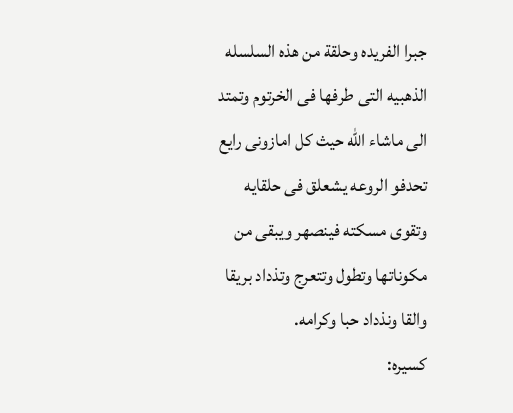جبرا الفريده وحلقة من هذه السلسله الذهبيه التى طرفها فى الخرتوم وتمتد الى ماشاء الله حيث كل امازونى رايع تحدفو الروعه يشعلق فى حلقايه وتقوى مسكته فينصهر ويبقى من مكوناتها وتطول وتتعرج وتذداد بريقا والقا ونذداد حبا وكرامه.
كسيره: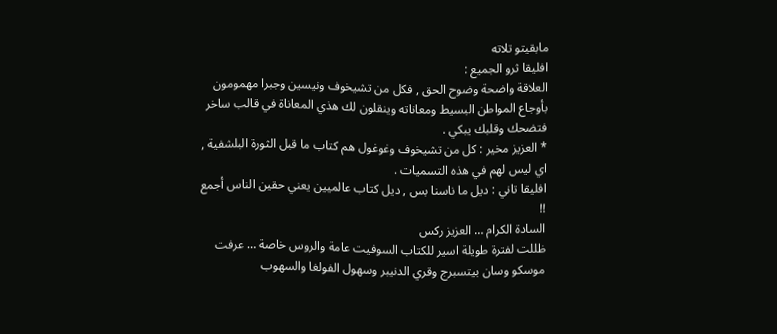مابقيتو تلاته
افليقا ثرو الجميع :
العلاقة واضحة وضوح الحق , فكل من تشيخوف ونيسين وجبرا مهمومون بأوجاع المواطن البسيط ومعاناته وينقلون لك هذي المعاناة في قالب ساخر فتضحك وقلبك يبكي .
* العزيز مخير : كل من تشيخوف وغوغول هم كتاب ما قبل الثورة البلشفية , اي ليس لهم في هذه التسميات .
افليقا تاني : ديل ما ناسنا بس , ديل كتاب عالميين يعني حقين الناس أجمع !!
السادة الكرام … العزيز ركس
ظللت لفترة طويلة اسير للكتاب السوفيت عامة والروس خاصة … عرفت موسكو وسان بيتسبرج وقري الدنيبر وسهول الفولغا والسهوب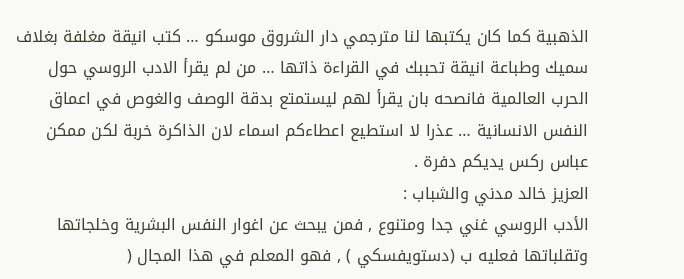الذهبية كما كان يكتبها لنا مترجمي دار الشروق موسكو … كتب انيقة مغلفة بغلاف سميك وطباعة انيقة تحببك في القراءة ذاتها … من لم يقرأ الادب الروسي حول الحرب العالمية فانصحه بان يقرأ لهم ليستمتع بدقة الوصف والغوص في اعماق النفس الانسانية … عذرا لا استطيع اعطاءكم اسماء لان الذاكرة خربة لكن ممكن عباس ركس يديكم دفرة .
العزيز خالد مدني والشباب :
الأدب الروسي غني جدا ومتنوع , فمن يبحث عن اغوار النفس البشرية وخلجاتها وتقلباتها فعليه ب (دستويفسكي ) , فهو المعلم في هذا المجال (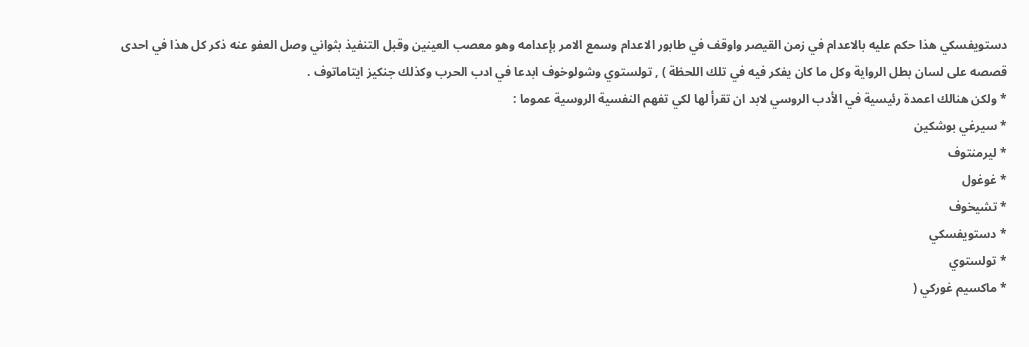دستويفسكي هذا حكم عليه بالاعدام في زمن القيصر واوقف في طابور الاعدام وسمع الامر بإعدامه وهو معصب العينين وقبل التنفيذ بثواني وصل العفو عنه ذكر كل هذا في احدى قصصه على لسان بطل الرواية وكل ما كان يفكر فيه في تلك اللحظة ) , تولستوي وشولوخوف ابدعا في ادب الحرب وكذلك جنكيز ايتاماتوف .
* ولكن هنالك اعمدة رئيسية في الأدب الروسي لابد ان تقرأ لها لكي تفهم النفسية الروسية عموما :
* سيرغي بوشكين
* ليرمنتوف
* غوغول
* تشيخوف
* دستويفسكي
* تولستوي
* ماكسيم غوركي (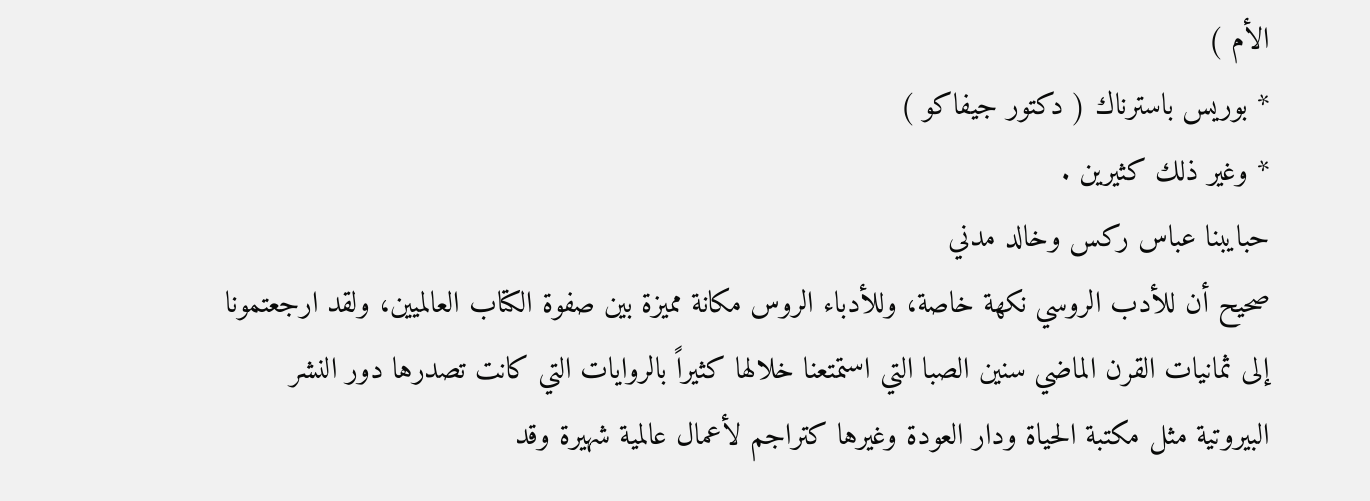الأم )
* بوريس باسترناك ( دكتور جيفاكو )
* وغير ذلك كثيرين .
حبايبنا عباس ركس وخالد مدني
صحيح أن للأدب الروسي نكهة خاصة، وللأدباء الروس مكانة مميزة بين صفوة الكتاب العالميين، ولقد ارجعتمونا إلى ثمانيات القرن الماضي سنين الصبا التي استمتعنا خلالها كثيراً بالروايات التي كانت تصدرها دور النشر البيروتية مثل مكتبة الحياة ودار العودة وغيرها كتراجم لأعمال عالمية شهيرة وقد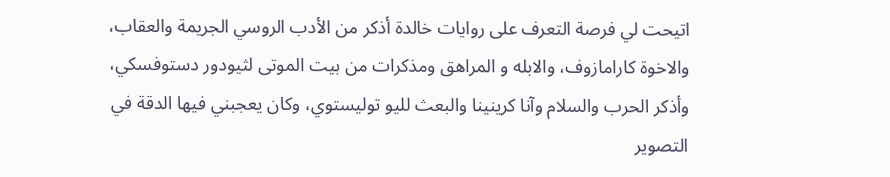اتيحت لي فرصة التعرف على روايات خالدة أذكر من الأدب الروسي الجريمة والعقاب، والاخوة كارامازوف، والابله و المراهق ومذكرات من بيت الموتى لثيودور دستوفسكي، وأذكر الحرب والسلام وآنا كرينينا والبعث لليو توليستوي، وكان يعجبني فيها الدقة في التصوير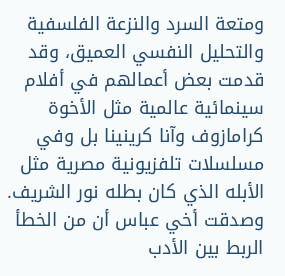ومتعة السرد والنزعة الفلسفية والتحليل النفسي العميق، وقد قدمت بعض أعمالهم في أفلام سينمائية عالمية مثل الأخوة كرامازوف وآنا كرينينا بل وفي مسلسلات تلفزيونية مصرية مثل الأبله الذي كان بطله نور الشريف. وصدقت أخي عباس أن من الخطأ الربط بين الأدب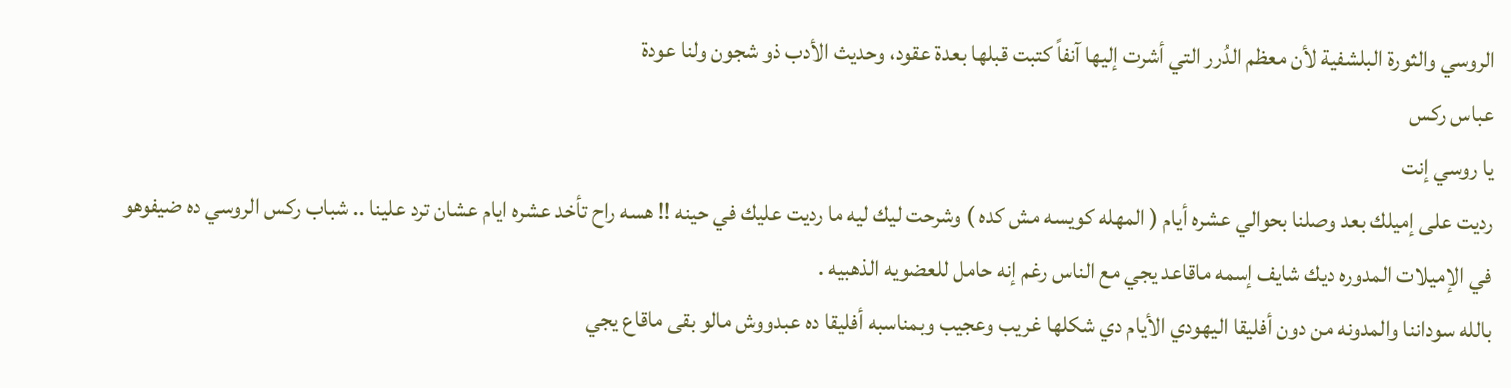الروسي والثورة البلشفية لأن معظم الدُرر التي أشرت إليها آنفاً كتبت قبلها بعدة عقود، وحديث الأدب ذو شجون ولنا عودة
عباس ركس
يا روسي إنت
رديت على إميلك بعد وصلنا بحوالي عشره أيام ( المهله كويسه مش كده ) وشرحت ليك ليه ما رديت عليك في حينه !! هسه راح تأخد عشره ايام عشان ترد علينا .. شباب ركس الروسي ده ضيفوهو في الإميلات المدوره ديك شايف إسمه ماقاعد يجي مع الناس رغم إنه حامل للعضويه الذهبيه .
بالله سوداننا والمدونه من دون أفليقا اليهودي الأيام دي شكلها غريب وعجيب وبمناسبه أفليقا ده عبدووش مالو بقى ماقاع يجي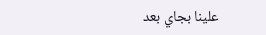علينا بجاي بعد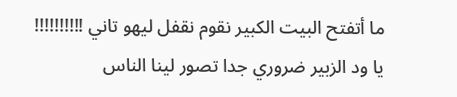ما أتفتح البيت الكبير نقوم نقفل ليهو تاني !!!!!!!!!!
يا ود الزبير ضروري جدا تصور لينا الناس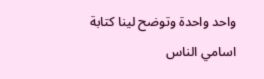واحد واحدة وتوضح لينا كتابة اسامي الناس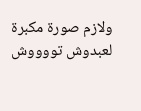ولازم صورة مكبرة لعبدوش تووووش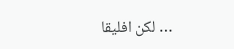… لكن افليقا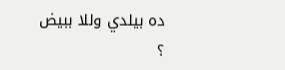ده بيلدي وللا ببيض ؟